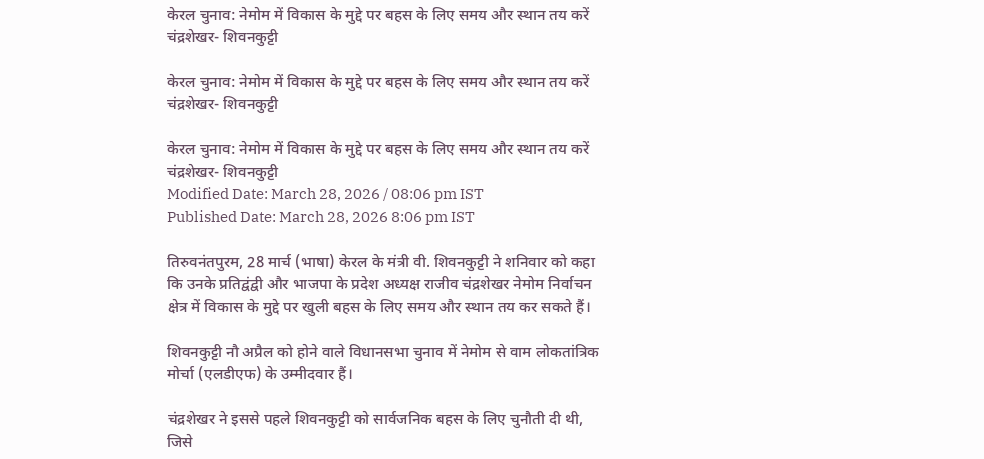केरल चुनाव: नेमोम में विकास के मुद्दे पर बहस के लिए समय और स्थान तय करें चंद्रशेखर- शिवनकुट्टी

केरल चुनाव: नेमोम में विकास के मुद्दे पर बहस के लिए समय और स्थान तय करें चंद्रशेखर- शिवनकुट्टी

केरल चुनाव: नेमोम में विकास के मुद्दे पर बहस के लिए समय और स्थान तय करें चंद्रशेखर- शिवनकुट्टी
Modified Date: March 28, 2026 / 08:06 pm IST
Published Date: March 28, 2026 8:06 pm IST

तिरुवनंतपुरम, 28 मार्च (भाषा) केरल के मंत्री वी. शिवनकुट्टी ने शनिवार को कहा कि उनके प्रतिद्वंद्वी और भाजपा के प्रदेश अध्यक्ष राजीव चंद्रशेखर नेमोम निर्वाचन क्षेत्र में विकास के मुद्दे पर खुली बहस के लिए समय और स्थान तय कर सकते हैं।

शिवनकुट्टी नौ अप्रैल को होने वाले विधानसभा चुनाव में नेमोम से वाम लोकतांत्रिक मोर्चा (एलडीएफ) के उम्मीदवार हैं।

चंद्रशेखर ने इससे पहले शिवनकुट्टी को सार्वजनिक बहस के लिए चुनौती दी थी, जिसे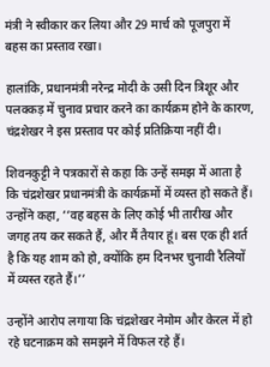मंत्री ने स्वीकार कर लिया और 29 मार्च को पूजपुरा में बहस का प्रस्ताव रखा।

हालांकि, प्रधानमंत्री नरेन्द्र मोदी के उसी दिन त्रिशूर और पलक्कड़ में चुनाव प्रचार करने का कार्यक्रम होने के कारण, चंद्रशेखर ने इस प्रस्ताव पर कोई प्रतिक्रिया नहीं दी।

शिवनकुट्टी ने पत्रकारों से कहा कि उन्हें समझ में आता है कि चंद्रशेखर प्रधानमंत्री के कार्यक्रमों में व्यस्त हो सकते हैं। उन्होंने कहा, ‘‘वह बहस के लिए कोई भी तारीख और जगह तय कर सकते हैं, और मैं तैयार हूं। बस एक ही शर्त है कि यह शाम को हो, क्योंकि हम दिनभर चुनावी रैलियों में व्यस्त रहते हैं।’’

उन्होंने आरोप लगाया कि चंद्रशेखर नेमोम और केरल में हो रहे घटनाक्रम को समझने में विफल रहे हैं।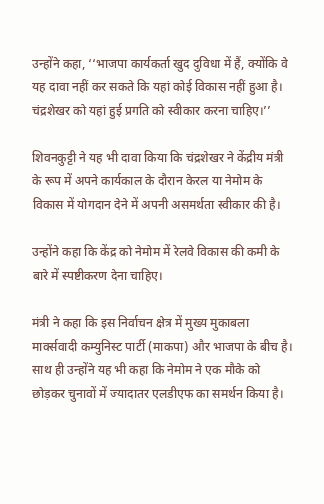उन्होंने कहा, ‘‘भाजपा कार्यकर्ता खुद दुविधा में हैं, क्योंकि वे यह दावा नहीं कर सकते कि यहां कोई विकास नहीं हुआ है। चंद्रशेखर को यहां हुई प्रगति को स्वीकार करना चाहिए।’’

शिवनकुट्टी ने यह भी दावा किया कि चंद्रशेखर ने केंद्रीय मंत्री के रूप में अपने कार्यकाल के दौरान केरल या नेमोम के विकास में योगदान देने में अपनी असमर्थता स्वीकार की है।

उन्होंने कहा कि केंद्र को नेमोम में रेलवे विकास की कमी के बारे में स्पष्टीकरण देना चाहिए।

मंत्री ने कहा कि इस निर्वाचन क्षेत्र में मुख्य मुकाबला मार्क्सवादी कम्युनिस्ट पार्टी (माकपा) और भाजपा के बीच है। साथ ही उन्होंने यह भी कहा कि नेमोम ने एक मौके को छोड़कर चुनावों में ज्यादातर एलडीएफ का समर्थन किया है।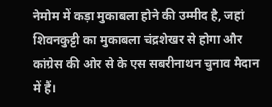नेमोम में कड़ा मुकाबला होने की उम्मीद है, जहां शिवनकुट्टी का मुकाबला चंद्रशेखर से होगा और कांग्रेस की ओर से के एस सबरीनाथन चुनाव मैदान में हैं।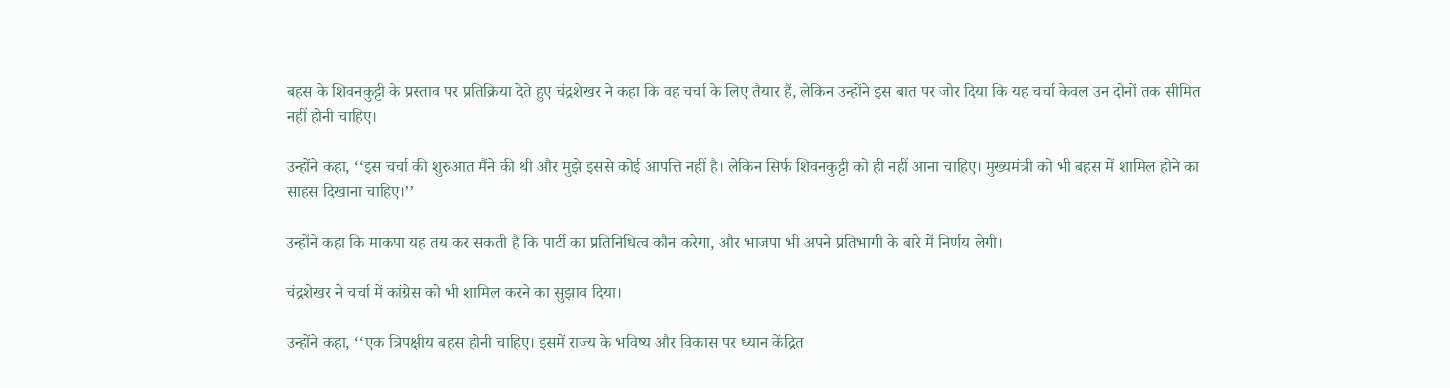बहस के शिवनकुट्टी के प्रस्ताव पर प्रतिक्रिया देते हुए चंद्रशेखर ने कहा कि वह चर्चा के लिए तैयार हैं, लेकिन उन्होंने इस बात पर जोर दिया कि यह चर्चा केवल उन दोनों तक सीमित नहीं होनी चाहिए।

उन्होंने कहा, ‘‘इस चर्चा की शुरुआत मैंने की थी और मुझे इससे कोई आपत्ति नहीं है। लेकिन सिर्फ शिवनकुट्टी को ही नहीं आना चाहिए। मुख्यमंत्री को भी बहस में शामिल होने का साहस दिखाना चाहिए।’’

उन्होंने कहा कि माकपा यह तय कर सकती है कि पार्टी का प्रतिनिधित्व कौन करेगा, और भाजपा भी अपने प्रतिभागी के बारे में निर्णय लेगी।

चंद्रशेखर ने चर्चा में कांग्रेस को भी शामिल करने का सुझाव दिया।

उन्होंने कहा, ‘‘एक त्रिपक्षीय बहस होनी चाहिए। इसमें राज्य के भविष्य और विकास पर ध्यान केंद्रित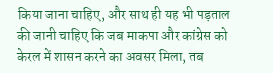किया जाना चाहिए, और साथ ही यह भी पड़ताल की जानी चाहिए कि जब माकपा और कांग्रेस को केरल में शासन करने का अवसर मिला, तब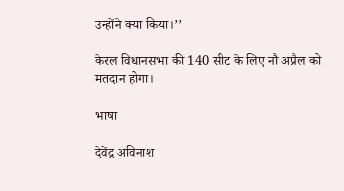उन्होंने क्या किया।’’

केरल विधानसभा की 140 सीट के लिए नौ अप्रैल को मतदान होगा।

भाषा

देवेंद्र अविनाश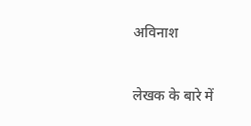अविनाश


लेखक के बारे में